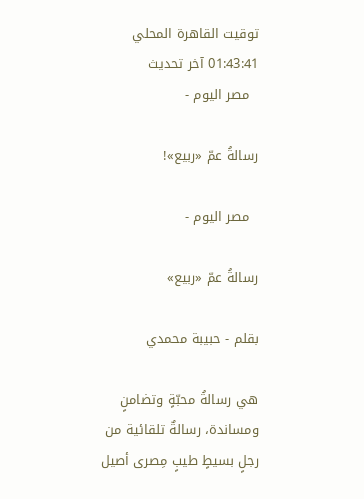توقيت القاهرة المحلي 01:43:41 آخر تحديث
  مصر اليوم -

رسالةُ عمّ «ربيع»!

  مصر اليوم -

رسالةُ عمّ «ربيع»

بقلم - حبيبة محمدي

هي رسالةُ محبّةٍ وتضامنٍ ومساندة، رسالةٌ تلقائية من رجلٍ بسيطٍ طيبٍ مِصرى أصيل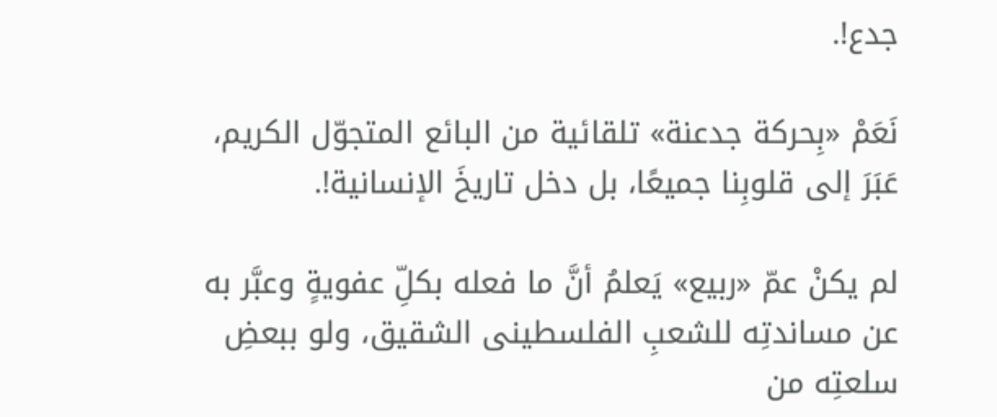جدع!.

نَعَمْ «بِحركة جدعنة» تلقائية من البائع المتجوّل الكريم، عَبَرَ إلى قلوبِنا جميعًا، بل دخل تاريخَ الإنسانية!.

لم يكنْ عمّ «ربيع» يَعلمُ أنَّ ما فعله بكلِّ عفويةٍ وعبَّر به عن مساندتِه للشعبِ الفلسطينى الشقيق، ولو ببعضِ سلعتِه من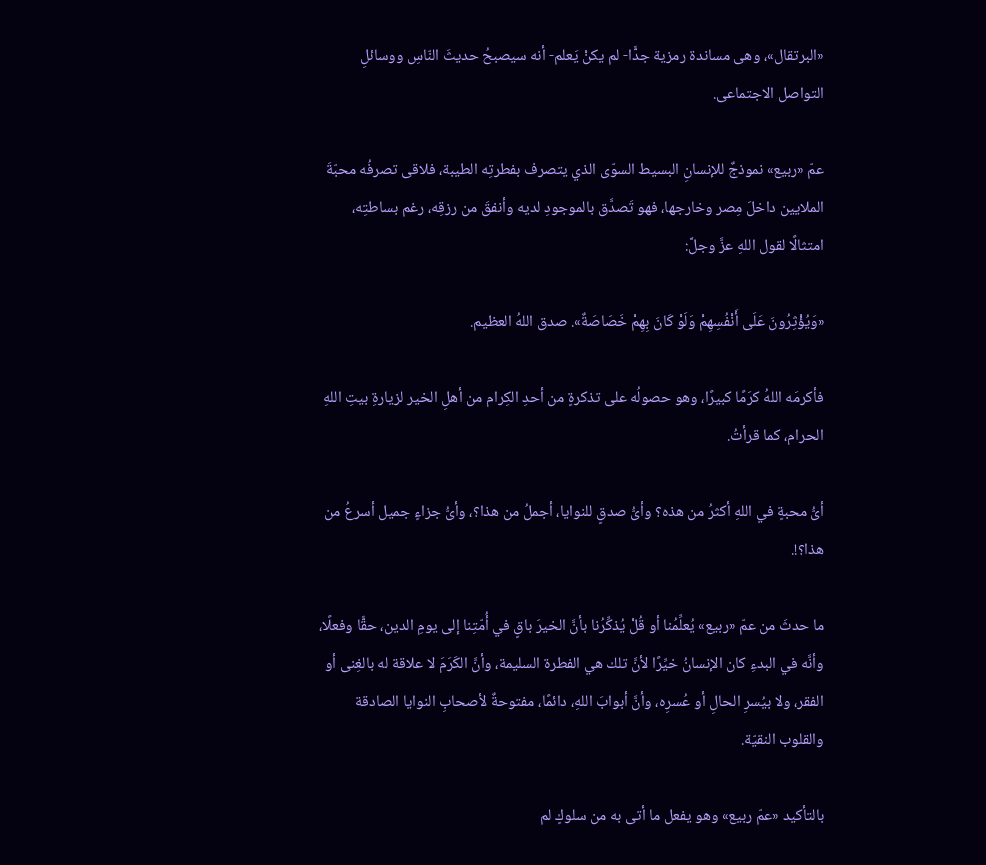«البرتقال»، وهى مساندة رمزية جدًّا- لم يكنْ يَعلم- أنه سيصبحُ حديثَ النّاسِ ووسائلِ التواصل الاجتماعى.

عمّ «ربيع» نموذجٌ للإنسانِ البسيط السوّى الذي يتصرف بفطرتِه الطيبة، فلاقى تصرفُه محبّةَ الملايين داخلَ مِصر وخارجها، فهو تَصدَّق بالموجودِ لديه وأنفقَ من رزقِه، رغم بساطتِه، امتثالًا لقول اللهِ عزَّ وجلَّ:

«وَيُؤْثِرُونَ عَلَى أَنْفُسِهِمْ وَلَوْ كَانَ بِهِمْ خَصَاصَةٌ». صدق اللهُ العظيم.

فأكرمَه اللهُ كرَمًا كبيرًا، وهو حصولُه على تذكرةٍ من أحدِ الكِرام من أهلِ الخير لزيارةِ بيتِ اللهِ الحرام، كما قرأتُ.

أىُّ محبةٍ في اللهِ أكثرُ من هذه؟ وأىُّ صدقٍ للنوايا، أجملُ من هذا؟، وأىُّ جزاءٍ جميل أسرعُ من هذا؟!.

ما حدثَ من عمّ «ربيع» يُعلِّمُنا أو قُلْ يُذكِّرُنا بأنَّ الخيرَ باقٍ في أُمّتِنا إلى يومِ الدين، حقًّا وفعلًا، وأنَّه في البدءِ كان الإنسانُ خيِّرًا لأنَّ تلك هي الفطرة السليمة، وأنَّ الكَرَمَ لا علاقة له بالغِنى أو الفقر، ولا بيُسرِ الحالِ أو عُسرِه، وأنَّ أبوابَ اللهِ، دائمًا، مفتوحةٌ لأصحابِ النوايا الصادقة والقلوب النقيّة.

بالتأكيد «عمّ ربيع» وهو يفعل ما أتى به من سلوكٍ لم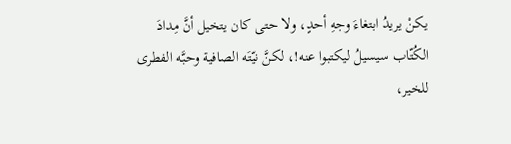يكنْ يريدُ ابتغاءَ وجهِ أحدٍ، ولا حتى كان يتخيل أنَّ مِدادَ الكُتّاب سيسيلُ ليكتبوا عنه!، لكنَّ نيّتَه الصافية وحبَّه الفطرى للخير،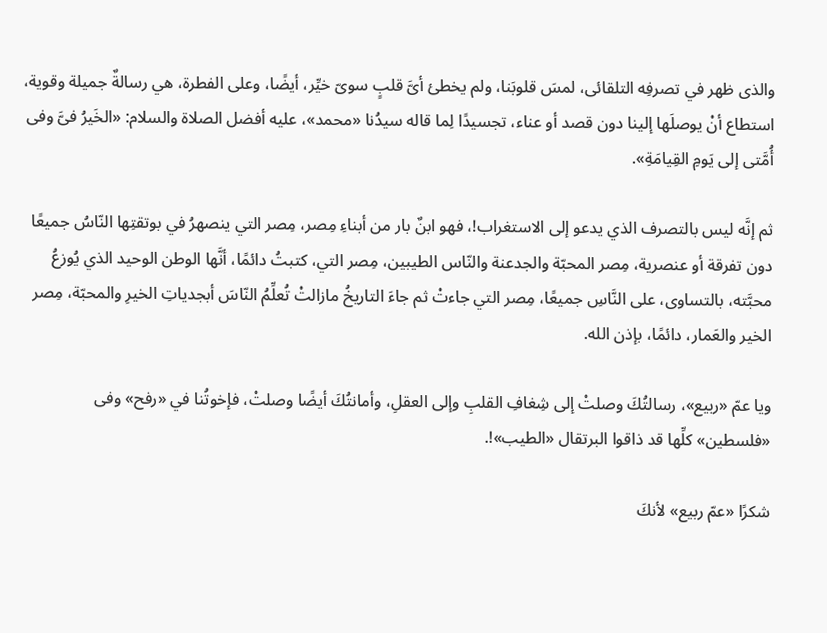والذى ظهر في تصرفِه التلقائى، لمسَ قلوبَنا، ولم يخطئ أىَّ قلبٍ سوىّ خيِّر، أيضًا، وعلى الفطرة، هي رسالةٌ جميلة وقوية، استطاع أنْ يوصلَها إلينا دون قصد أو عناء، تجسيدًا لِما قاله سيدُنا «محمد»، عليه أفضل الصلاة والسلام: «الخَيرُ فىَّ وفى أُمَّتى إلى يَومِ القِيامَةِ».

ثم إنَّه ليس بالتصرف الذي يدعو إلى الاستغراب!، فهو ابنٌ بار من أبناءِ مِصر، مِصر التي ينصهرُ في بوتقتِها النّاسُ جميعًا دون تفرقة أو عنصرية، مِصر المحبّة والجدعنة والنّاس الطيبين، مِصر التي، كتبتُ دائمًا، أنَّها الوطن الوحيد الذي يُوزعُ محبَّته، بالتساوى، على النَّاسِ جميعًا، مِصر التي جاءتْ ثم جاءَ التاريخُ مازالتْ تُعلِّمُ النّاسَ أبجدياتِ الخيرِ والمحبّة، مِصر الخير والعَمار، دائمًا، بإذن الله.

ويا عمّ «ربيع»، رسالتُكَ وصلتْ إلى شِغافِ القلبِ وإلى العقلِ، وأمانتُكَ أيضًا وصلتْ، فإخوتُنا في «رفح» وفى «فلسطين» كلِّها قد ذاقوا البرتقال «الطيب»!.

شكرًا «عمّ ربيع» لأنكَ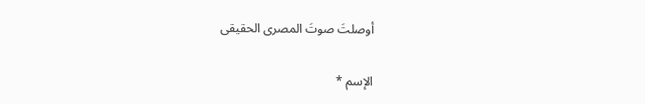أوصلتَ صوتَ المصرى الحقيقى

الإسم *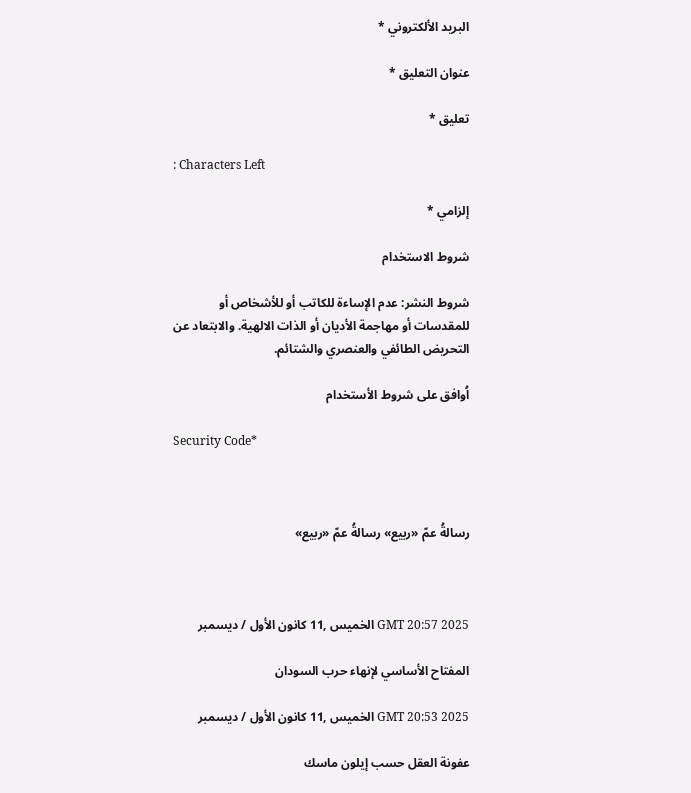البريد الألكتروني *

عنوان التعليق *

تعليق *

: Characters Left

إلزامي *

شروط الاستخدام

شروط النشر: عدم الإساءة للكاتب أو للأشخاص أو للمقدسات أو مهاجمة الأديان أو الذات الالهية. والابتعاد عن التحريض الطائفي والعنصري والشتائم.

اُوافق على شروط الأستخدام

Security Code*



رسالةُ عمّ «ربيع» رسالةُ عمّ «ربيع»



GMT 20:57 2025 الخميس ,11 كانون الأول / ديسمبر

المفتاح الأساسي لإنهاء حرب السودان

GMT 20:53 2025 الخميس ,11 كانون الأول / ديسمبر

عفونة العقل حسب إيلون ماسك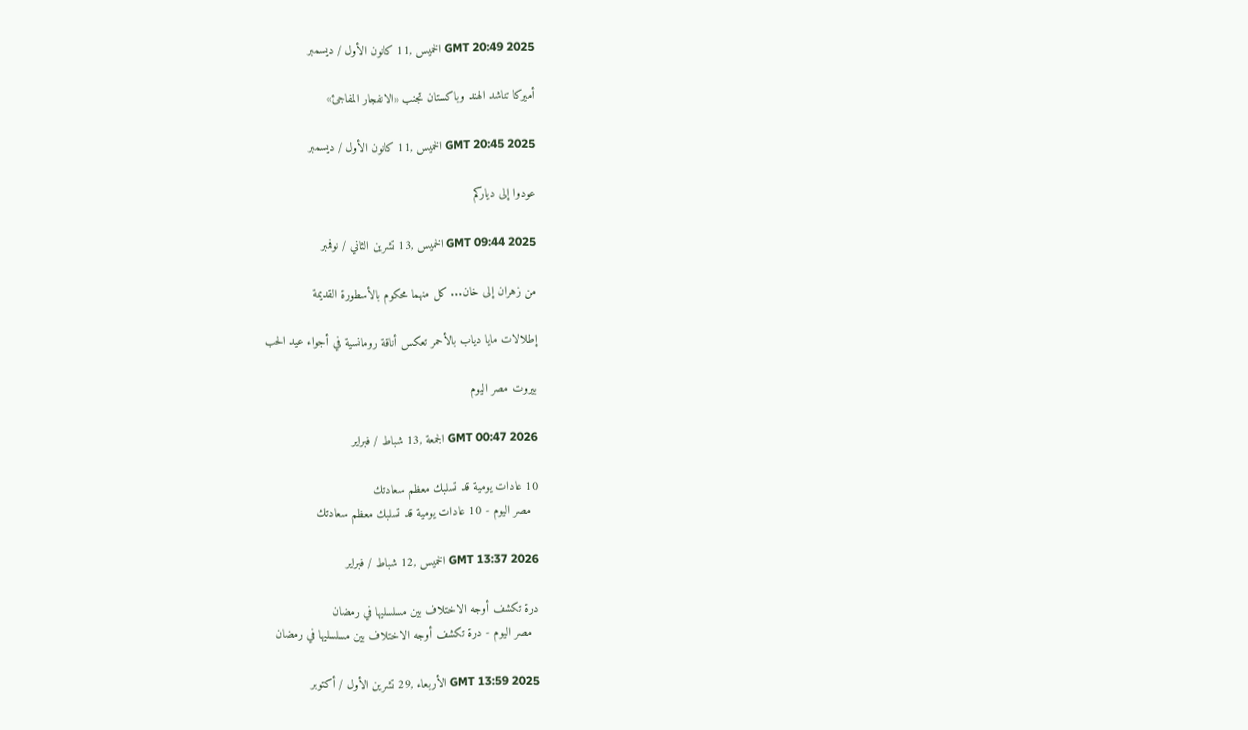GMT 20:49 2025 الخميس ,11 كانون الأول / ديسمبر

أميركا تناشد الهند وباكستان تجنب «الانفجار المفاجئ»

GMT 20:45 2025 الخميس ,11 كانون الأول / ديسمبر

عودوا إلى دياركم

GMT 09:44 2025 الخميس ,13 تشرين الثاني / نوفمبر

من زهران إلى خان... كل منهما محكوم بالأسطورة القديمة

إطلالات مايا دياب بالأحمر تعكس أناقة رومانسية في أجواء عيد الحب

بيروت مصر اليوم

GMT 00:47 2026 الجمعة ,13 شباط / فبراير

10 عادات يومية قد تسلبك معظم سعادتك
  مصر اليوم - 10 عادات يومية قد تسلبك معظم سعادتك

GMT 13:37 2026 الخميس ,12 شباط / فبراير

درة تكشف أوجه الاختلاف بين مسلسليها في رمضان
  مصر اليوم - درة تكشف أوجه الاختلاف بين مسلسليها في رمضان

GMT 13:59 2025 الأربعاء ,29 تشرين الأول / أكتوبر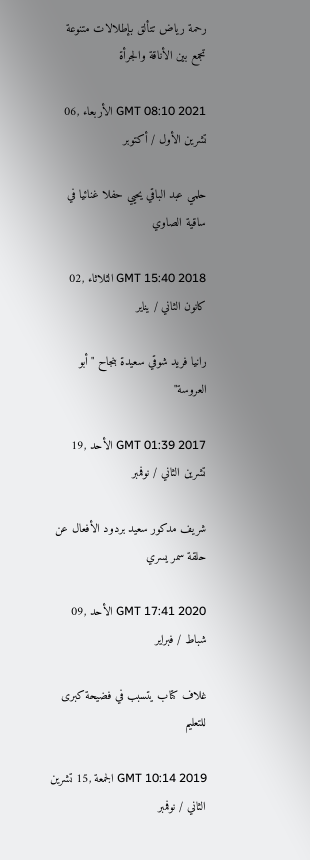رحمة رياض تتألق بإطلالات متنوعة تجمع بين الأناقة والجرأة

GMT 08:10 2021 الأربعاء ,06 تشرين الأول / أكتوبر

حلمي عبد الباقي يحيي حفلا غنائيا في ساقية الصاوي

GMT 15:40 2018 الثلاثاء ,02 كانون الثاني / يناير

رانيا فريد شوقي سعيدة بنجاح "أبو العروسة"

GMT 01:39 2017 الأحد ,19 تشرين الثاني / نوفمبر

شريف مدكور سعيد بردود الأفعال عن حلقة سمر يسري

GMT 17:41 2020 الأحد ,09 شباط / فبراير

غلاف كتاب يتسبب في فضيحة كبرى للتعليم

GMT 10:14 2019 الجمعة ,15 تشرين الثاني / نوفمبر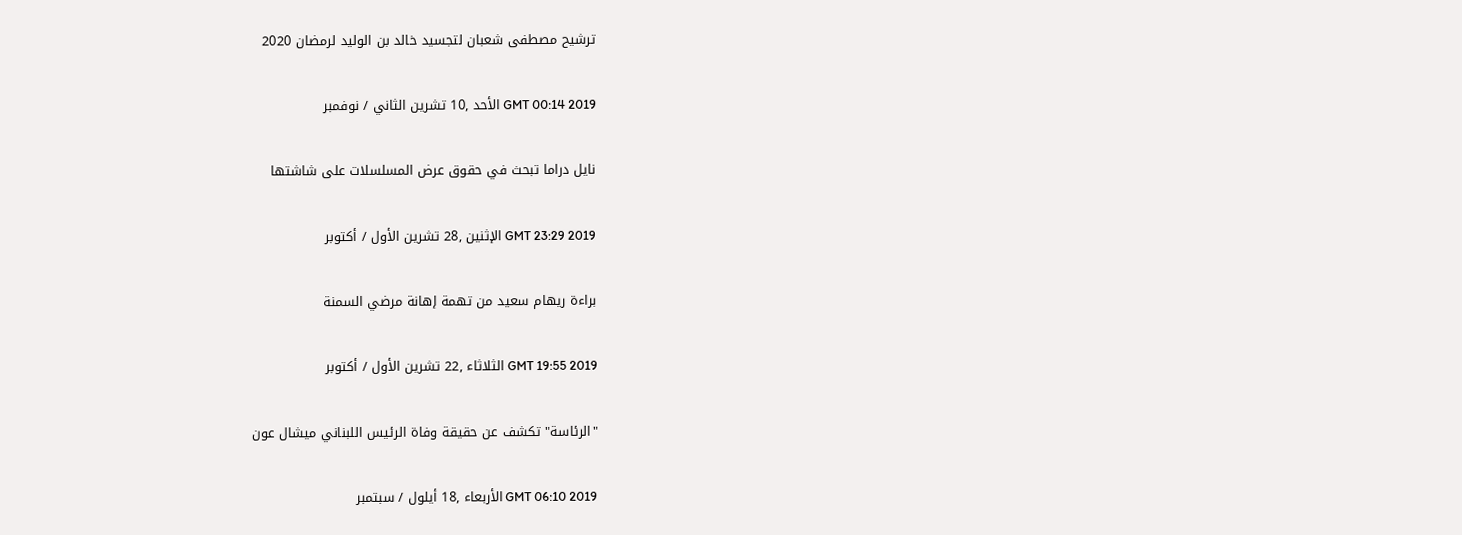ترشيح مصطفى شعبان لتجسيد خالد بن الوليد لرمضان 2020

GMT 00:14 2019 الأحد ,10 تشرين الثاني / نوفمبر

نايل دراما تبحث في حقوق عرض المسلسلات على شاشتها

GMT 23:29 2019 الإثنين ,28 تشرين الأول / أكتوبر

براءة ريهام سعيد من تهمة إهانة مرضي السمنة

GMT 19:55 2019 الثلاثاء ,22 تشرين الأول / أكتوبر

"الرئاسة" تكشف عن حقيقة وفاة الرئيس اللبناني ميشال عون

GMT 06:10 2019 الأربعاء ,18 أيلول / سبتمبر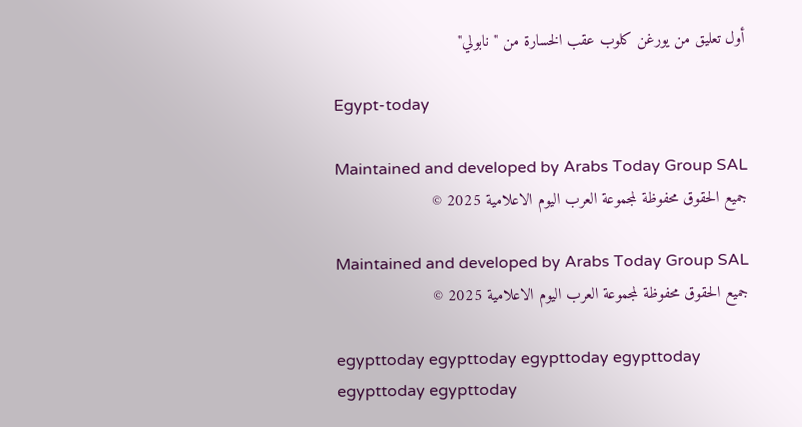أول تعليق من يورغن كلوب عقب الخسارة من "نابولي"

Egypt-today

Maintained and developed by Arabs Today Group SAL
جميع الحقوق محفوظة لمجموعة العرب اليوم الاعلامية 2025 ©

Maintained and developed by Arabs Today Group SAL
جميع الحقوق محفوظة لمجموعة العرب اليوم الاعلامية 2025 ©

egypttoday egypttoday egypttoday egypttoday
egypttoday egypttoday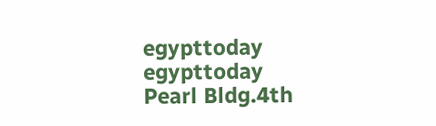egypttoday
egypttoday
Pearl Bldg.4th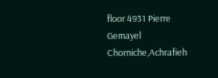floor 4931 Pierre Gemayel Chorniche,Achrafieh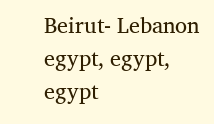Beirut- Lebanon
egypt, egypt, egypt